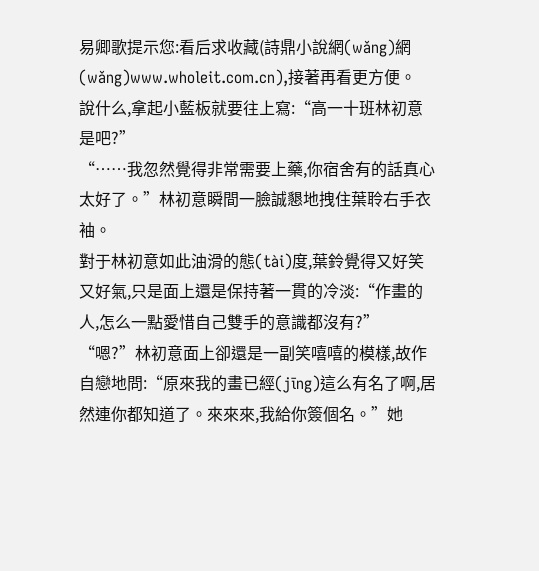易卿歌提示您:看后求收藏(詩鼎小說網(wǎng)網(wǎng)www.wholeit.com.cn),接著再看更方便。
說什么,拿起小藍板就要往上寫:“高一十班林初意是吧?”
“……我忽然覺得非常需要上藥,你宿舍有的話真心太好了。”林初意瞬間一臉誠懇地拽住葉聆右手衣袖。
對于林初意如此油滑的態(tài)度,葉鈴覺得又好笑又好氣,只是面上還是保持著一貫的冷淡:“作畫的人,怎么一點愛惜自己雙手的意識都沒有?”
“嗯?”林初意面上卻還是一副笑嘻嘻的模樣,故作自戀地問:“原來我的畫已經(jīng)這么有名了啊,居然連你都知道了。來來來,我給你簽個名。”她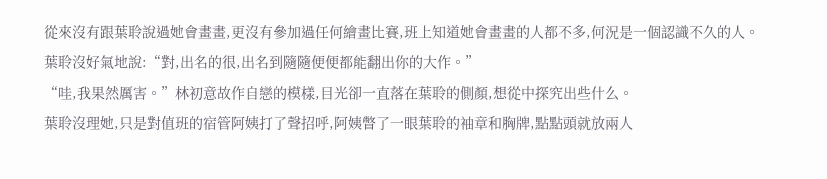從來沒有跟葉聆說過她會畫畫,更沒有參加過任何繪畫比賽,班上知道她會畫畫的人都不多,何況是一個認識不久的人。
葉聆沒好氣地說:“對,出名的很,出名到隨隨便便都能翻出你的大作。”
“哇,我果然厲害。”林初意故作自戀的模樣,目光卻一直落在葉聆的側顏,想從中探究出些什么。
葉聆沒理她,只是對值班的宿管阿姨打了聲招呼,阿姨瞥了一眼葉聆的袖章和胸牌,點點頭就放兩人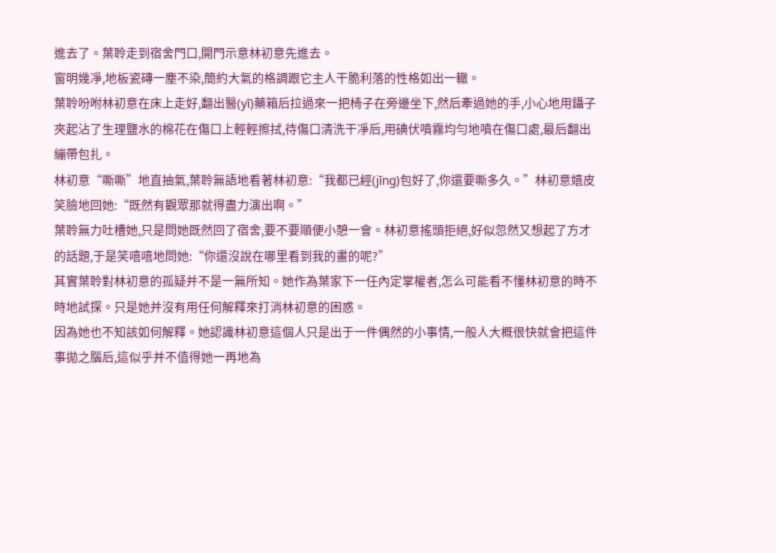進去了。葉聆走到宿舍門口,開門示意林初意先進去。
窗明幾凈,地板瓷磚一塵不染,簡約大氣的格調跟它主人干脆利落的性格如出一轍。
葉聆吩咐林初意在床上走好,翻出醫(yī)藥箱后拉過來一把椅子在旁邊坐下,然后牽過她的手,小心地用鑷子夾起沾了生理鹽水的棉花在傷口上輕輕擦拭,待傷口清洗干凈后,用碘伏噴霧均勻地噴在傷口處,最后翻出繃帶包扎。
林初意“嘶嘶”地直抽氣,葉聆無語地看著林初意:“我都已經(jīng)包好了,你還要嘶多久。”林初意嬉皮笑臉地回她:“既然有觀眾那就得盡力演出啊。”
葉聆無力吐槽她,只是問她既然回了宿舍,要不要順便小憩一會。林初意搖頭拒絕,好似忽然又想起了方才的話題,于是笑嘻嘻地問她:“你還沒說在哪里看到我的畫的呢?”
其實葉聆對林初意的孤疑并不是一無所知。她作為葉家下一任內定掌權者,怎么可能看不懂林初意的時不時地試探。只是她并沒有用任何解釋來打消林初意的困惑。
因為她也不知該如何解釋。她認識林初意這個人只是出于一件偶然的小事情,一般人大概很快就會把這件事拋之腦后,這似乎并不值得她一再地為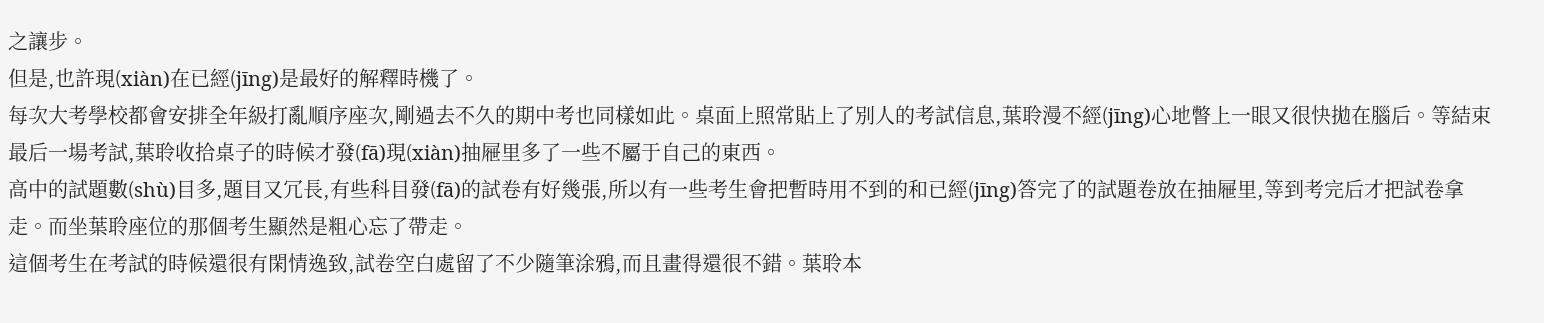之讓步。
但是,也許現(xiàn)在已經(jīng)是最好的解釋時機了。
每次大考學校都會安排全年級打亂順序座次,剛過去不久的期中考也同樣如此。桌面上照常貼上了別人的考試信息,葉聆漫不經(jīng)心地瞥上一眼又很快拋在腦后。等結束最后一場考試,葉聆收拾桌子的時候才發(fā)現(xiàn)抽屜里多了一些不屬于自己的東西。
高中的試題數(shù)目多,題目又冗長,有些科目發(fā)的試卷有好幾張,所以有一些考生會把暫時用不到的和已經(jīng)答完了的試題卷放在抽屜里,等到考完后才把試卷拿走。而坐葉聆座位的那個考生顯然是粗心忘了帶走。
這個考生在考試的時候還很有閑情逸致,試卷空白處留了不少隨筆涂鴉,而且畫得還很不錯。葉聆本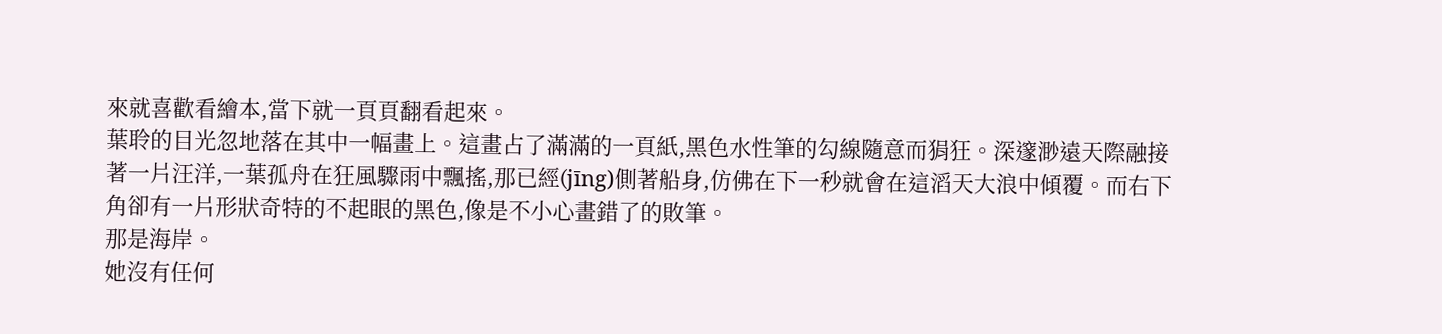來就喜歡看繪本,當下就一頁頁翻看起來。
葉聆的目光忽地落在其中一幅畫上。這畫占了滿滿的一頁紙,黑色水性筆的勾線隨意而狷狂。深邃渺遠天際融接著一片汪洋,一葉孤舟在狂風驟雨中飄搖,那已經(jīng)側著船身,仿佛在下一秒就會在這滔天大浪中傾覆。而右下角卻有一片形狀奇特的不起眼的黑色,像是不小心畫錯了的敗筆。
那是海岸。
她沒有任何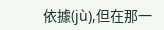依據(jù),但在那一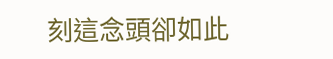刻這念頭卻如此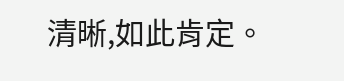清晰,如此肯定。